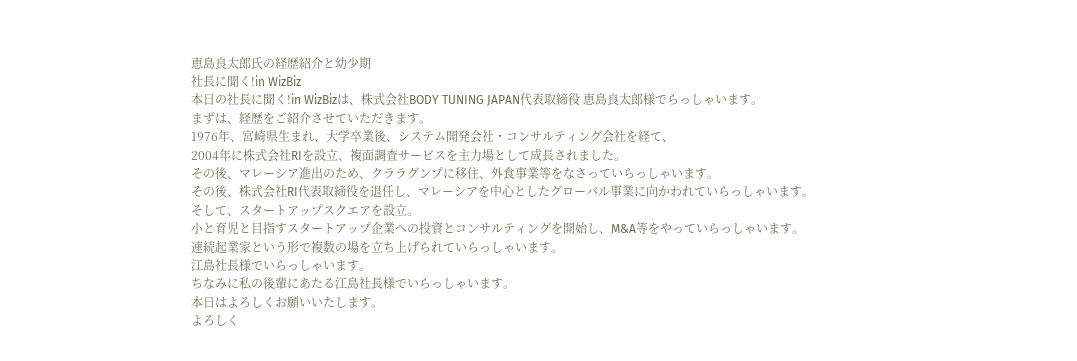恵島良太郎氏の経歴紹介と幼少期
社長に聞く!in WizBiz
本日の社長に聞く!in WizBizは、株式会社BODY TUNING JAPAN代表取締役 恵島良太郎様でらっしゃいます。
まずは、経歴をご紹介させていただきます。
1976年、宮崎県生まれ、大学卒業後、システム開発会社・コンサルティング会社を経て、
2004年に株式会社RIを設立、複面調査サービスを主力場として成長されました。
その後、マレーシア進出のため、クララグンプに移住、外食事業等をなさっていらっしゃいます。
その後、株式会社RI代表取締役を退任し、マレーシアを中心としたグローバル事業に向かわれていらっしゃいます。
そして、スタートアップスクエアを設立。
小と育児と目指すスタートアップ企業への投資とコンサルティングを開始し、M&A等をやっていらっしゃいます。
連続起業家という形で複数の場を立ち上げられていらっしゃいます。
江島社長様でいらっしゃいます。
ちなみに私の後輩にあたる江島社長様でいらっしゃいます。
本日はよろしくお願いいたします。
よろしく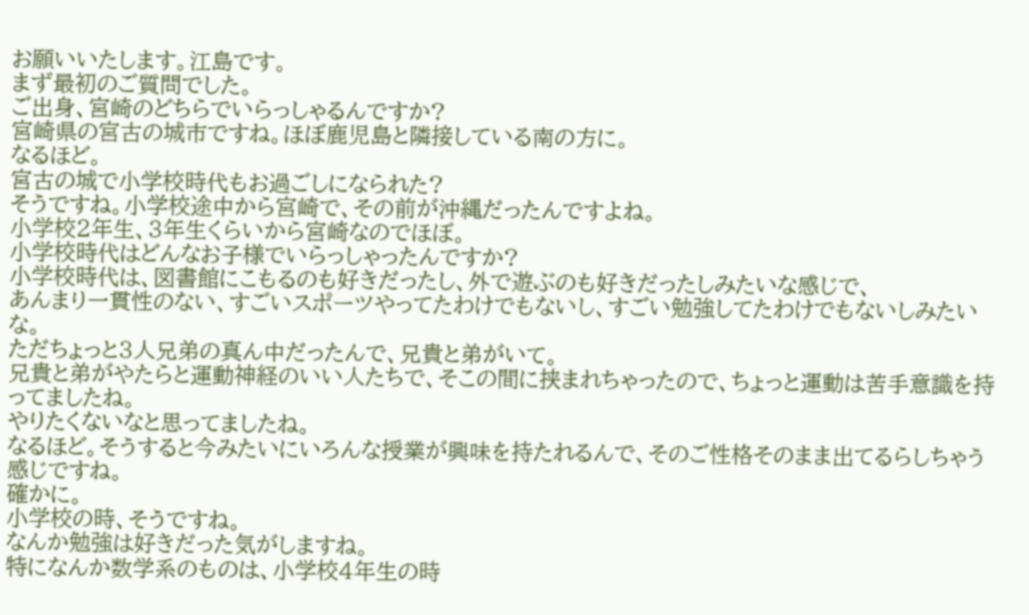お願いいたします。江島です。
まず最初のご質問でした。
ご出身、宮崎のどちらでいらっしゃるんですか?
宮崎県の宮古の城市ですね。ほぼ鹿児島と隣接している南の方に。
なるほど。
宮古の城で小学校時代もお過ごしになられた?
そうですね。小学校途中から宮崎で、その前が沖縄だったんですよね。
小学校2年生、3年生くらいから宮崎なのでほぼ。
小学校時代はどんなお子様でいらっしゃったんですか?
小学校時代は、図書館にこもるのも好きだったし、外で遊ぶのも好きだったしみたいな感じで、
あんまり一貫性のない、すごいスポーツやってたわけでもないし、すごい勉強してたわけでもないしみたいな。
ただちょっと3人兄弟の真ん中だったんで、兄貴と弟がいて。
兄貴と弟がやたらと運動神経のいい人たちで、そこの間に挟まれちゃったので、ちょっと運動は苦手意識を持ってましたね。
やりたくないなと思ってましたね。
なるほど。そうすると今みたいにいろんな授業が興味を持たれるんで、そのご性格そのまま出てるらしちゃう感じですね。
確かに。
小学校の時、そうですね。
なんか勉強は好きだった気がしますね。
特になんか数学系のものは、小学校4年生の時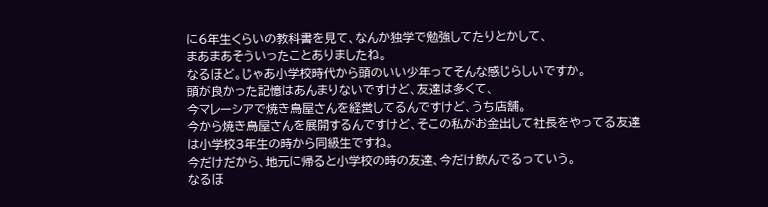に6年生くらいの教科書を見て、なんか独学で勉強してたりとかして、
まあまあそういったことありましたね。
なるほど。じゃあ小学校時代から頭のいい少年ってそんな感じらしいですか。
頭が良かった記憶はあんまりないですけど、友達は多くて、
今マレーシアで焼き鳥屋さんを経営してるんですけど、うち店舗。
今から焼き鳥屋さんを展開するんですけど、そこの私がお金出して社長をやってる友達は小学校3年生の時から同級生ですね。
今だけだから、地元に帰ると小学校の時の友達、今だけ飲んでるっていう。
なるほ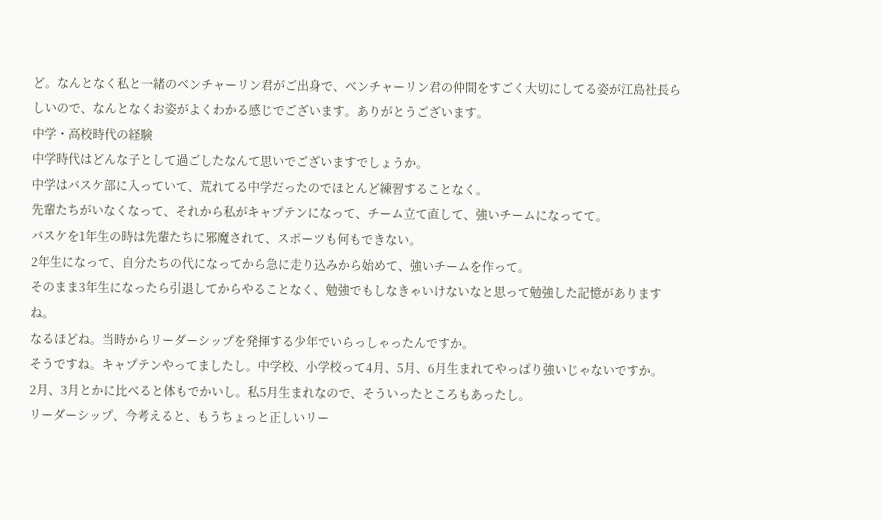ど。なんとなく私と一緒のベンチャーリン君がご出身で、ベンチャーリン君の仲間をすごく大切にしてる姿が江島社長らしいので、なんとなくお姿がよくわかる感じでございます。ありがとうございます。
中学・高校時代の経験
中学時代はどんな子として過ごしたなんて思いでございますでしょうか。
中学はバスケ部に入っていて、荒れてる中学だったのでほとんど練習することなく。
先輩たちがいなくなって、それから私がキャプテンになって、チーム立て直して、強いチームになってて。
バスケを1年生の時は先輩たちに邪魔されて、スポーツも何もできない。
2年生になって、自分たちの代になってから急に走り込みから始めて、強いチームを作って。
そのまま3年生になったら引退してからやることなく、勉強でもしなきゃいけないなと思って勉強した記憶がありますね。
なるほどね。当時からリーダーシップを発揮する少年でいらっしゃったんですか。
そうですね。キャプテンやってましたし。中学校、小学校って4月、5月、6月生まれてやっぱり強いじゃないですか。
2月、3月とかに比べると体もでかいし。私5月生まれなので、そういったところもあったし。
リーダーシップ、今考えると、もうちょっと正しいリー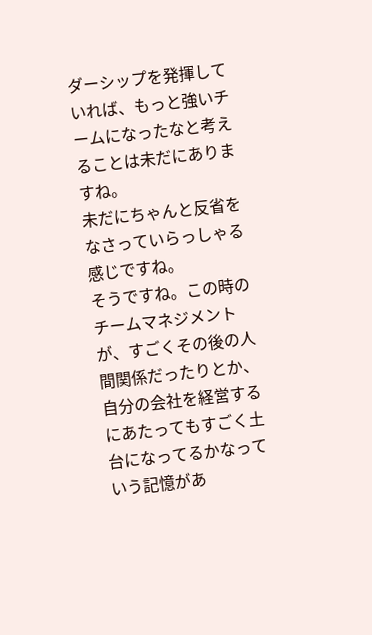ダーシップを発揮していれば、もっと強いチームになったなと考えることは未だにありますね。
未だにちゃんと反省をなさっていらっしゃる感じですね。
そうですね。この時のチームマネジメントが、すごくその後の人間関係だったりとか、自分の会社を経営するにあたってもすごく土台になってるかなっていう記憶があ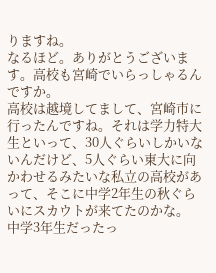りますね。
なるほど。ありがとうございます。高校も宮崎でいらっしゃるんですか。
高校は越境してまして、宮崎市に行ったんですね。それは学力特大生といって、30人ぐらいしかいないんだけど、5人ぐらい東大に向かわせるみたいな私立の高校があって、そこに中学2年生の秋ぐらいにスカウトが来てたのかな。
中学3年生だったっ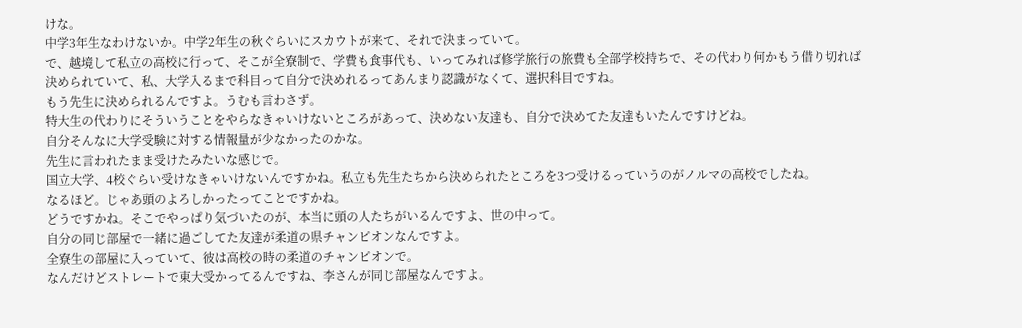けな。
中学3年生なわけないか。中学2年生の秋ぐらいにスカウトが来て、それで決まっていて。
で、越境して私立の高校に行って、そこが全寮制で、学費も食事代も、いってみれば修学旅行の旅費も全部学校持ちで、その代わり何かもう借り切れば決められていて、私、大学入るまで科目って自分で決めれるってあんまり認識がなくて、選択科目ですね。
もう先生に決められるんですよ。うむも言わさず。
特大生の代わりにそういうことをやらなきゃいけないところがあって、決めない友達も、自分で決めてた友達もいたんですけどね。
自分そんなに大学受験に対する情報量が少なかったのかな。
先生に言われたまま受けたみたいな感じで。
国立大学、4校ぐらい受けなきゃいけないんですかね。私立も先生たちから決められたところを3つ受けるっていうのがノルマの高校でしたね。
なるほど。じゃあ頭のよろしかったってことですかね。
どうですかね。そこでやっぱり気づいたのが、本当に頭の人たちがいるんですよ、世の中って。
自分の同じ部屋で一緒に過ごしてた友達が柔道の県チャンピオンなんですよ。
全寮生の部屋に入っていて、彼は高校の時の柔道のチャンピオンで。
なんだけどストレートで東大受かってるんですね、李さんが同じ部屋なんですよ。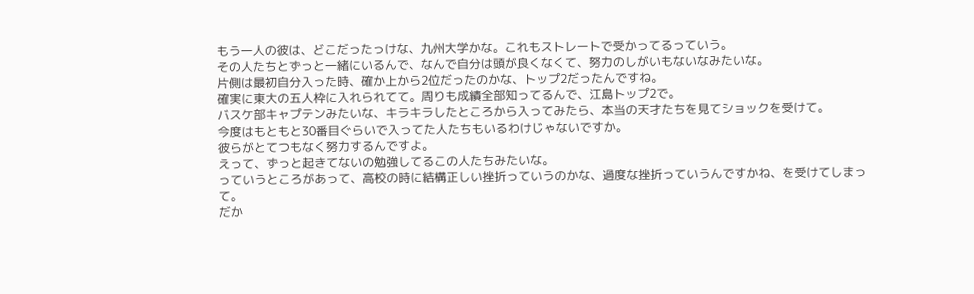もう一人の彼は、どこだったっけな、九州大学かな。これもストレートで受かってるっていう。
その人たちとずっと一緒にいるんで、なんで自分は頭が良くなくて、努力のしがいもないなみたいな。
片側は最初自分入った時、確か上から2位だったのかな、トップ2だったんですね。
確実に東大の五人枠に入れられてて。周りも成績全部知ってるんで、江島トップ2で。
バスケ部キャプテンみたいな、キラキラしたところから入ってみたら、本当の天才たちを見てショックを受けて。
今度はもともと30番目ぐらいで入ってた人たちもいるわけじゃないですか。
彼らがとてつもなく努力するんですよ。
えって、ずっと起きてないの勉強してるこの人たちみたいな。
っていうところがあって、高校の時に結構正しい挫折っていうのかな、過度な挫折っていうんですかね、を受けてしまって。
だか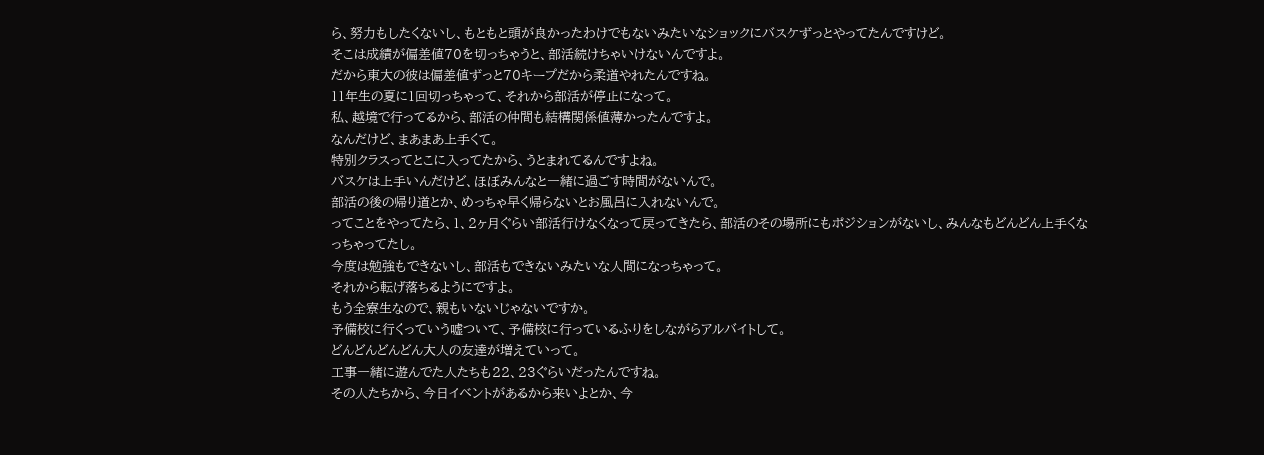ら、努力もしたくないし、もともと頭が良かったわけでもないみたいなショックにバスケずっとやってたんですけど。
そこは成績が偏差値70を切っちゃうと、部活続けちゃいけないんですよ。
だから東大の彼は偏差値ずっと70キープだから柔道やれたんですね。
11年生の夏に1回切っちゃって、それから部活が停止になって。
私、越境で行ってるから、部活の仲間も結構関係値薄かったんですよ。
なんだけど、まあまあ上手くて。
特別クラスってとこに入ってたから、うとまれてるんですよね。
バスケは上手いんだけど、ほぼみんなと一緒に過ごす時間がないんで。
部活の後の帰り道とか、めっちゃ早く帰らないとお風呂に入れないんで。
ってことをやってたら、1、2ヶ月ぐらい部活行けなくなって戻ってきたら、部活のその場所にもポジションがないし、みんなもどんどん上手くなっちゃってたし。
今度は勉強もできないし、部活もできないみたいな人間になっちゃって。
それから転げ落ちるようにですよ。
もう全寮生なので、親もいないじゃないですか。
予備校に行くっていう嘘ついて、予備校に行っているふりをしながらアルバイトして。
どんどんどんどん大人の友達が増えていって。
工事一緒に遊んでた人たちも22、23ぐらいだったんですね。
その人たちから、今日イベントがあるから来いよとか、今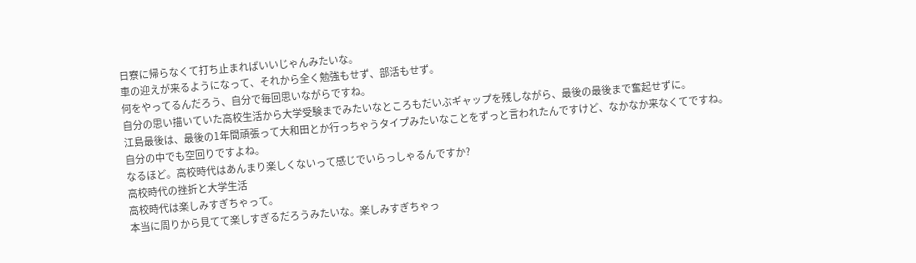日寮に帰らなくて打ち止まればいいじゃんみたいな。
車の迎えが来るようになって、それから全く勉強もせず、部活もせず。
何をやってるんだろう、自分で毎回思いながらですね。
自分の思い描いていた高校生活から大学受験までみたいなところもだいぶギャップを残しながら、最後の最後まで奮起せずに。
江島最後は、最後の1年間頑張って大和田とか行っちゃうタイプみたいなことをずっと言われたんですけど、なかなか来なくてですね。
自分の中でも空回りですよね。
なるほど。高校時代はあんまり楽しくないって感じでいらっしゃるんですか?
高校時代の挫折と大学生活
高校時代は楽しみすぎちゃって。
本当に周りから見てて楽しすぎるだろうみたいな。楽しみすぎちゃっ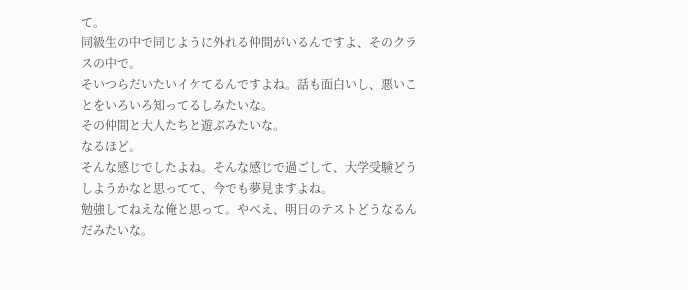て。
同級生の中で同じように外れる仲間がいるんですよ、そのクラスの中で。
そいつらだいたいイケてるんですよね。話も面白いし、悪いことをいろいろ知ってるしみたいな。
その仲間と大人たちと遊ぶみたいな。
なるほど。
そんな感じでしたよね。そんな感じで過ごして、大学受験どうしようかなと思ってて、今でも夢見ますよね。
勉強してねえな俺と思って。やべえ、明日のテストどうなるんだみたいな。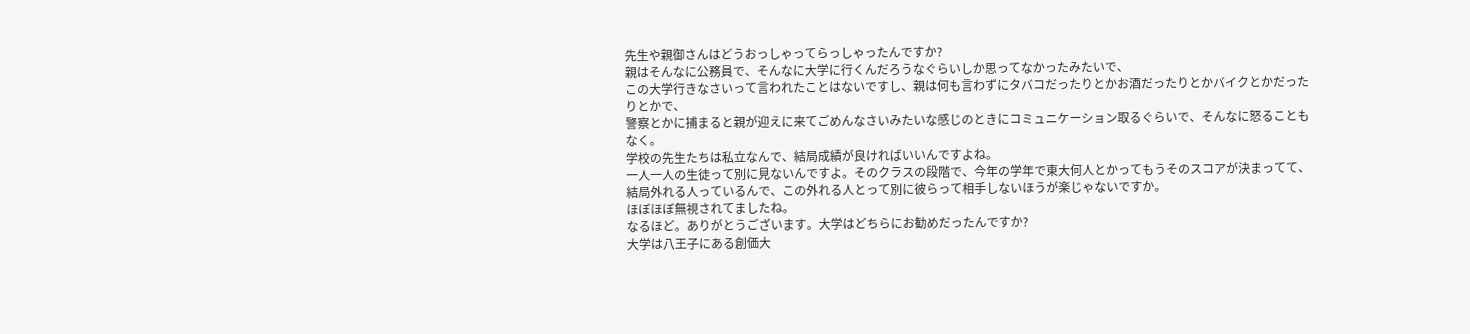先生や親御さんはどうおっしゃってらっしゃったんですか?
親はそんなに公務員で、そんなに大学に行くんだろうなぐらいしか思ってなかったみたいで、
この大学行きなさいって言われたことはないですし、親は何も言わずにタバコだったりとかお酒だったりとかバイクとかだったりとかで、
警察とかに捕まると親が迎えに来てごめんなさいみたいな感じのときにコミュニケーション取るぐらいで、そんなに怒ることもなく。
学校の先生たちは私立なんで、結局成績が良ければいいんですよね。
一人一人の生徒って別に見ないんですよ。そのクラスの段階で、今年の学年で東大何人とかってもうそのスコアが決まってて、
結局外れる人っているんで、この外れる人とって別に彼らって相手しないほうが楽じゃないですか。
ほぼほぼ無視されてましたね。
なるほど。ありがとうございます。大学はどちらにお勧めだったんですか?
大学は八王子にある創価大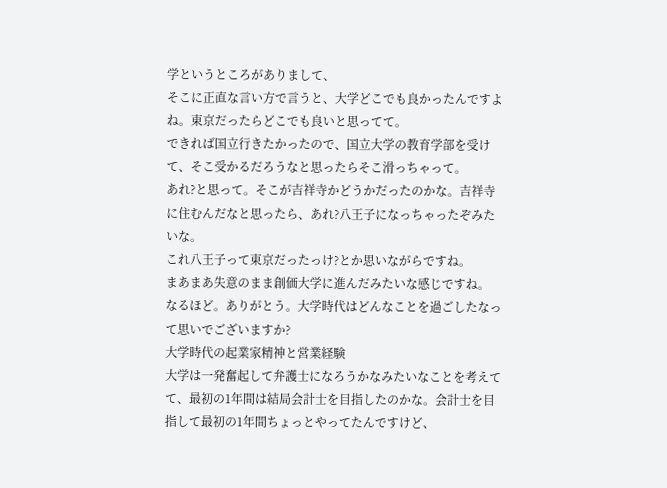学というところがありまして、
そこに正直な言い方で言うと、大学どこでも良かったんですよね。東京だったらどこでも良いと思ってて。
できれば国立行きたかったので、国立大学の教育学部を受けて、そこ受かるだろうなと思ったらそこ滑っちゃって。
あれ?と思って。そこが吉祥寺かどうかだったのかな。吉祥寺に住むんだなと思ったら、あれ?八王子になっちゃったぞみたいな。
これ八王子って東京だったっけ?とか思いながらですね。
まあまあ失意のまま創価大学に進んだみたいな感じですね。
なるほど。ありがとう。大学時代はどんなことを過ごしたなって思いでございますか?
大学時代の起業家精神と営業経験
大学は一発奮起して弁護士になろうかなみたいなことを考えてて、最初の1年間は結局会計士を目指したのかな。会計士を目指して最初の1年間ちょっとやってたんですけど、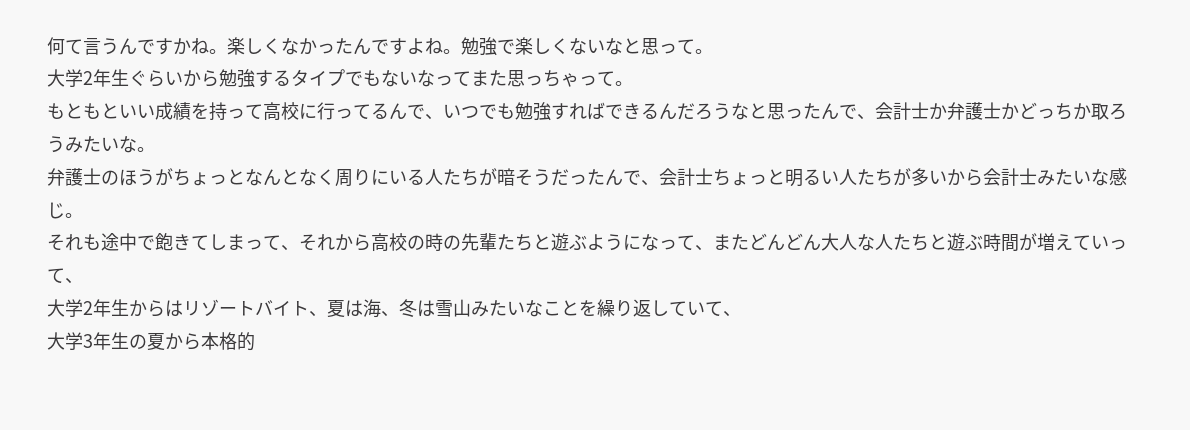何て言うんですかね。楽しくなかったんですよね。勉強で楽しくないなと思って。
大学2年生ぐらいから勉強するタイプでもないなってまた思っちゃって。
もともといい成績を持って高校に行ってるんで、いつでも勉強すればできるんだろうなと思ったんで、会計士か弁護士かどっちか取ろうみたいな。
弁護士のほうがちょっとなんとなく周りにいる人たちが暗そうだったんで、会計士ちょっと明るい人たちが多いから会計士みたいな感じ。
それも途中で飽きてしまって、それから高校の時の先輩たちと遊ぶようになって、またどんどん大人な人たちと遊ぶ時間が増えていって、
大学2年生からはリゾートバイト、夏は海、冬は雪山みたいなことを繰り返していて、
大学3年生の夏から本格的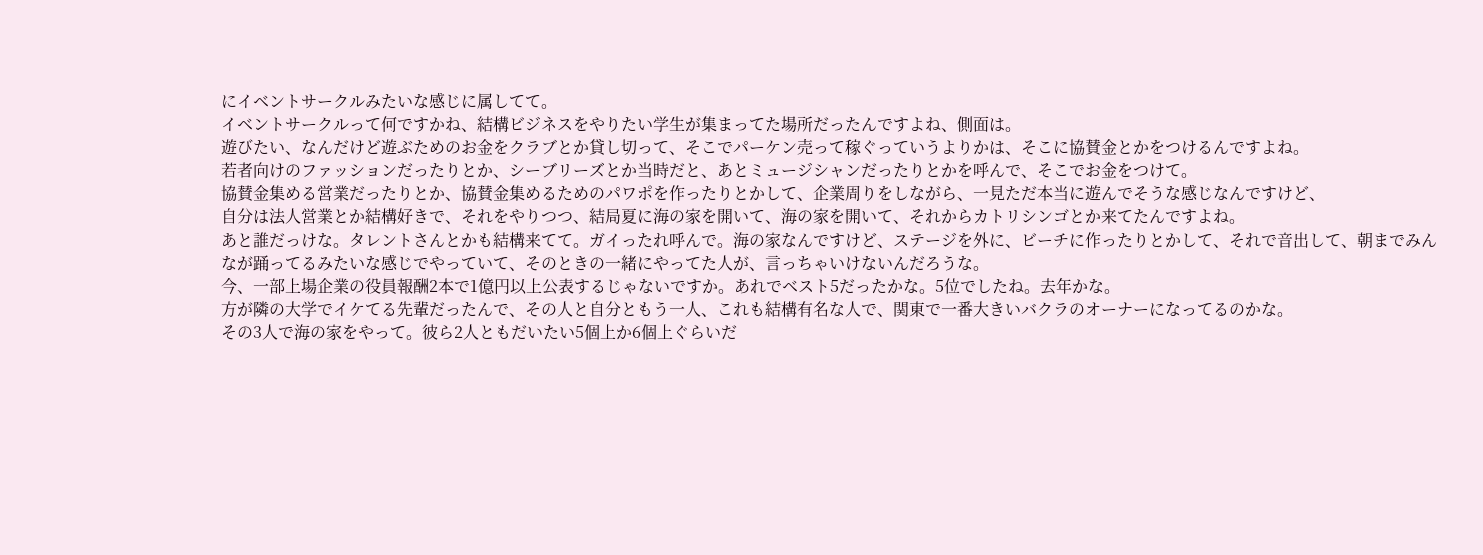にイベントサークルみたいな感じに属してて。
イベントサークルって何ですかね、結構ビジネスをやりたい学生が集まってた場所だったんですよね、側面は。
遊びたい、なんだけど遊ぶためのお金をクラブとか貸し切って、そこでパーケン売って稼ぐっていうよりかは、そこに協賛金とかをつけるんですよね。
若者向けのファッションだったりとか、シーブリーズとか当時だと、あとミュージシャンだったりとかを呼んで、そこでお金をつけて。
協賛金集める営業だったりとか、協賛金集めるためのパワポを作ったりとかして、企業周りをしながら、一見ただ本当に遊んでそうな感じなんですけど、
自分は法人営業とか結構好きで、それをやりつつ、結局夏に海の家を開いて、海の家を開いて、それからカトリシンゴとか来てたんですよね。
あと誰だっけな。タレントさんとかも結構来てて。ガイったれ呼んで。海の家なんですけど、ステージを外に、ビーチに作ったりとかして、それで音出して、朝までみんなが踊ってるみたいな感じでやっていて、そのときの一緒にやってた人が、言っちゃいけないんだろうな。
今、一部上場企業の役員報酬2本で1億円以上公表するじゃないですか。あれでベスト5だったかな。5位でしたね。去年かな。
方が隣の大学でイケてる先輩だったんで、その人と自分ともう一人、これも結構有名な人で、関東で一番大きいバクラのオーナーになってるのかな。
その3人で海の家をやって。彼ら2人ともだいたい5個上か6個上ぐらいだ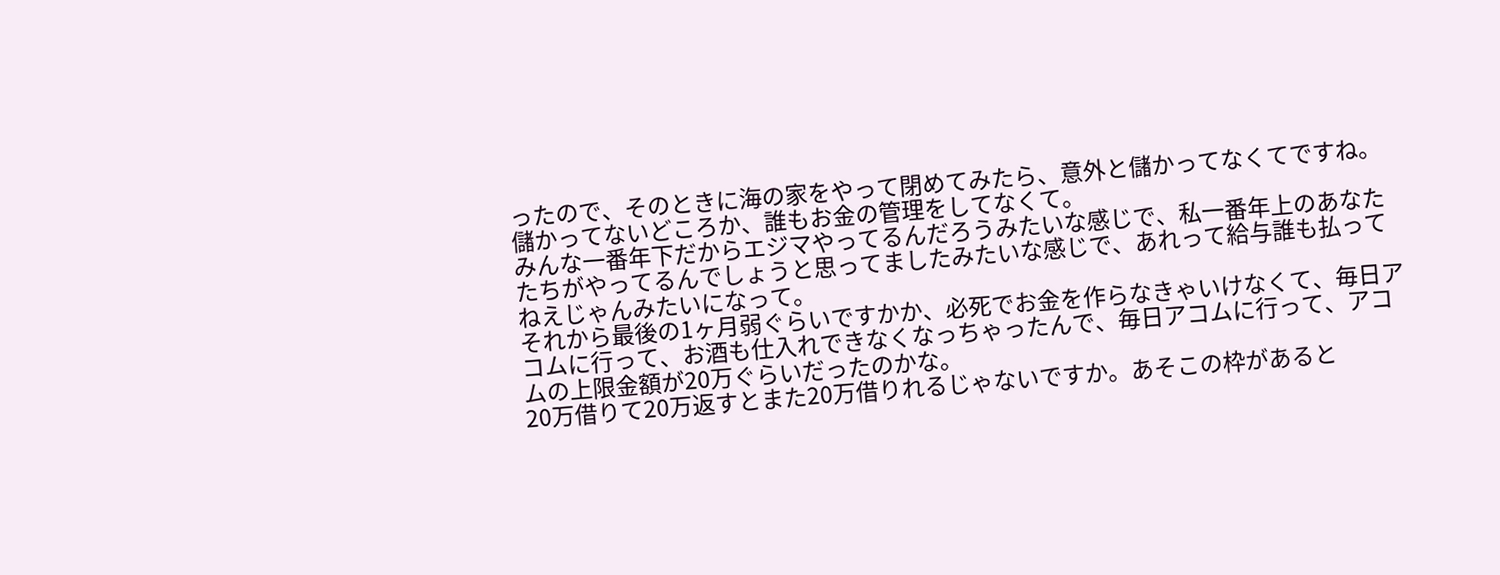ったので、そのときに海の家をやって閉めてみたら、意外と儲かってなくてですね。儲かってないどころか、誰もお金の管理をしてなくて。
みんな一番年下だからエジマやってるんだろうみたいな感じで、私一番年上のあなたたちがやってるんでしょうと思ってましたみたいな感じで、あれって給与誰も払ってねえじゃんみたいになって。
それから最後の1ヶ月弱ぐらいですかか、必死でお金を作らなきゃいけなくて、毎日アコムに行って、お酒も仕入れできなくなっちゃったんで、毎日アコムに行って、アコムの上限金額が20万ぐらいだったのかな。
20万借りて20万返すとまた20万借りれるじゃないですか。あそこの枠があると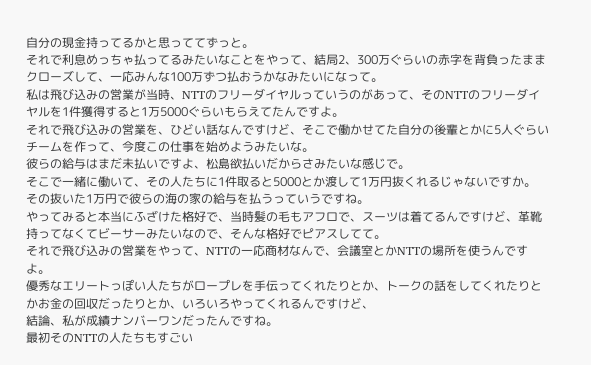自分の現金持ってるかと思っててずっと。
それで利息めっちゃ払ってるみたいなことをやって、結局2、300万ぐらいの赤字を背負ったままクローズして、一応みんな100万ずつ払おうかなみたいになって。
私は飛び込みの営業が当時、NTTのフリーダイヤルっていうのがあって、そのNTTのフリーダイヤルを1件獲得すると1万5000ぐらいもらえてたんですよ。
それで飛び込みの営業を、ひどい話なんですけど、そこで働かせてた自分の後輩とかに5人ぐらいチームを作って、今度この仕事を始めようみたいな。
彼らの給与はまだ未払いですよ、松島欲払いだからさみたいな感じで。
そこで一緒に働いて、その人たちに1件取ると5000とか渡して1万円抜くれるじゃないですか。
その抜いた1万円で彼らの海の家の給与を払うっていうですね。
やってみると本当にふざけた格好で、当時髪の毛もアフロで、スーツは着てるんですけど、革靴持ってなくてビーサーみたいなので、そんな格好でピアスしてて。
それで飛び込みの営業をやって、NTTの一応商材なんで、会議室とかNTTの場所を使うんですよ。
優秀なエリートっぽい人たちがロープレを手伝ってくれたりとか、トークの話をしてくれたりとかお金の回収だったりとか、いろいろやってくれるんですけど、
結論、私が成績ナンバーワンだったんですね。
最初そのNTTの人たちもすごい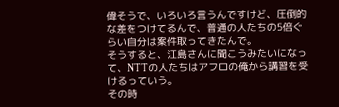偉そうで、いろいろ言うんですけど、圧倒的な差をつけてるんで、普通の人たちの5倍ぐらい自分は案件取ってきたんで。
そうすると、江島さんに聞こうみたいになって、NTTの人たちはアフロの俺から講習を受けるっていう。
その時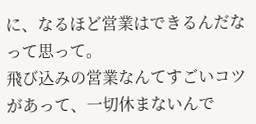に、なるほど営業はできるんだなって思って。
飛び込みの営業なんてすごいコツがあって、一切休まないんで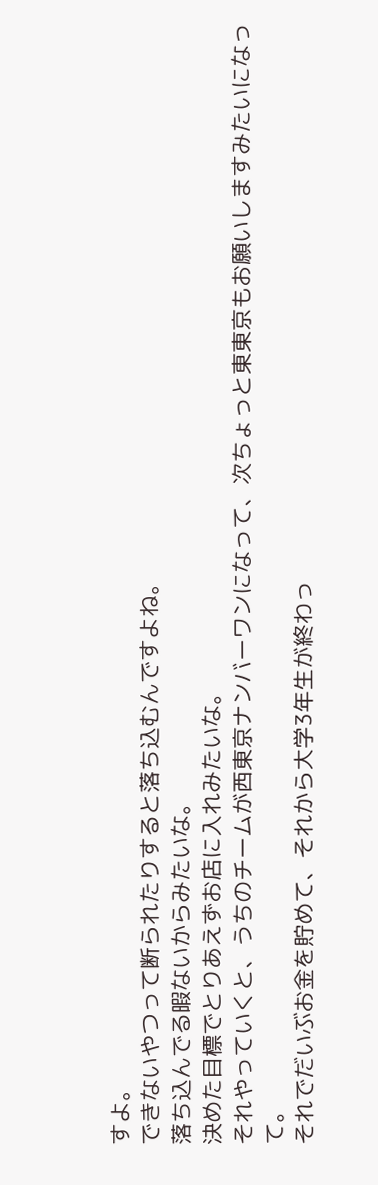すよ。
できないやつって断られたりすると落ち込むんですよね。
落ち込んでる暇ないからみたいな。
決めた目標でとりあえずお店に入れみたいな。
それやっていくと、うちのチームが西東京ナンバーワンになって、次ちょっと東東京もお願いしますみたいになって。
それでだいぶお金を貯めて、それから大学3年生が終わっ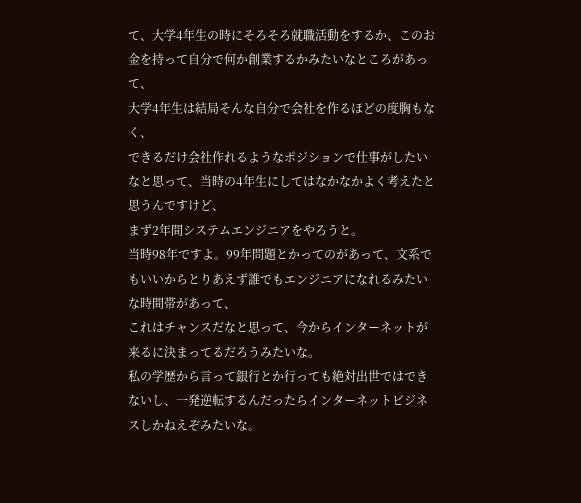て、大学4年生の時にそろそろ就職活動をするか、このお金を持って自分で何か創業するかみたいなところがあって、
大学4年生は結局そんな自分で会社を作るほどの度胸もなく、
できるだけ会社作れるようなポジションで仕事がしたいなと思って、当時の4年生にしてはなかなかよく考えたと思うんですけど、
まず2年間システムエンジニアをやろうと。
当時98年ですよ。99年問題とかってのがあって、文系でもいいからとりあえず誰でもエンジニアになれるみたいな時間帯があって、
これはチャンスだなと思って、今からインターネットが来るに決まってるだろうみたいな。
私の学歴から言って銀行とか行っても絶対出世ではできないし、一発逆転するんだったらインターネットビジネスしかねえぞみたいな。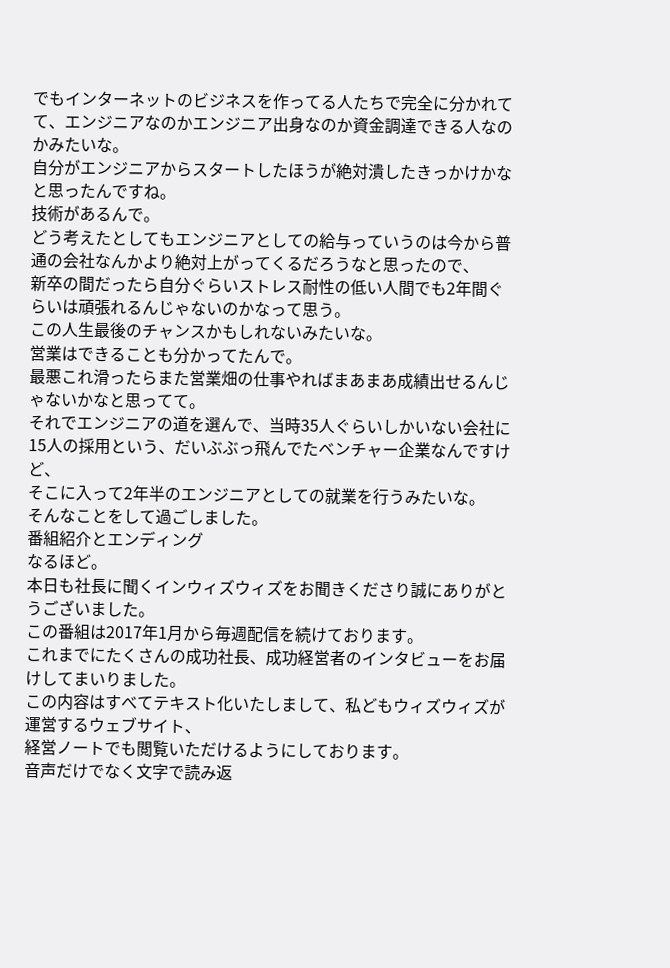でもインターネットのビジネスを作ってる人たちで完全に分かれてて、エンジニアなのかエンジニア出身なのか資金調達できる人なのかみたいな。
自分がエンジニアからスタートしたほうが絶対潰したきっかけかなと思ったんですね。
技術があるんで。
どう考えたとしてもエンジニアとしての給与っていうのは今から普通の会社なんかより絶対上がってくるだろうなと思ったので、
新卒の間だったら自分ぐらいストレス耐性の低い人間でも2年間ぐらいは頑張れるんじゃないのかなって思う。
この人生最後のチャンスかもしれないみたいな。
営業はできることも分かってたんで。
最悪これ滑ったらまた営業畑の仕事やればまあまあ成績出せるんじゃないかなと思ってて。
それでエンジニアの道を選んで、当時35人ぐらいしかいない会社に15人の採用という、だいぶぶっ飛んでたベンチャー企業なんですけど、
そこに入って2年半のエンジニアとしての就業を行うみたいな。
そんなことをして過ごしました。
番組紹介とエンディング
なるほど。
本日も社長に聞くインウィズウィズをお聞きくださり誠にありがとうございました。
この番組は2017年1月から毎週配信を続けております。
これまでにたくさんの成功社長、成功経営者のインタビューをお届けしてまいりました。
この内容はすべてテキスト化いたしまして、私どもウィズウィズが運営するウェブサイト、
経営ノートでも閲覧いただけるようにしております。
音声だけでなく文字で読み返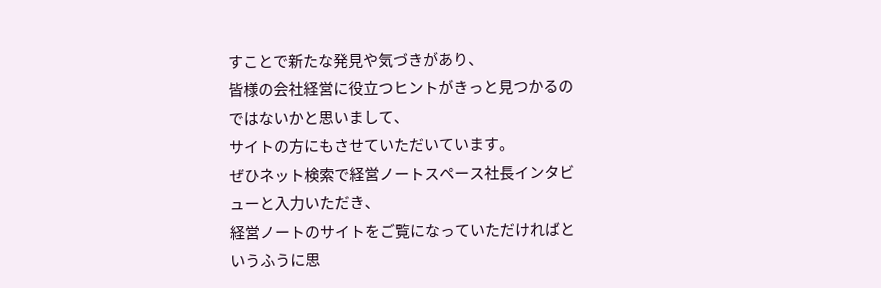すことで新たな発見や気づきがあり、
皆様の会社経営に役立つヒントがきっと見つかるのではないかと思いまして、
サイトの方にもさせていただいています。
ぜひネット検索で経営ノートスペース社長インタビューと入力いただき、
経営ノートのサイトをご覧になっていただければというふうに思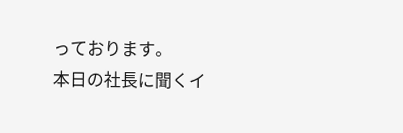っております。
本日の社長に聞くイ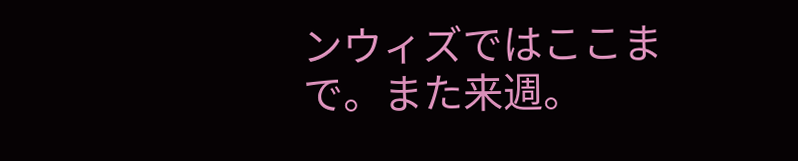ンウィズではここまで。また来週。